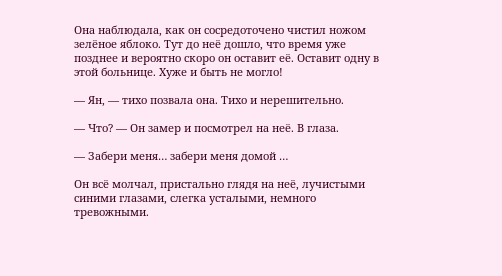Она наблюдала, как он сосредоточено чистил ножом зелёное яблоко. Тут до неё дошло, что время уже позднее и вероятно скоро он оставит её. Оставит одну в этой больнице. Хуже и быть не могло!

— Ян, — тихо позвала она. Тихо и нерешительно.

— Что? — Он замер и посмотрел на неё. В глаза.

— Забери меня… забери меня домой …

Он всё молчал, пристально глядя на неё, лучистыми синими глазами, слегка усталыми, немного тревожными.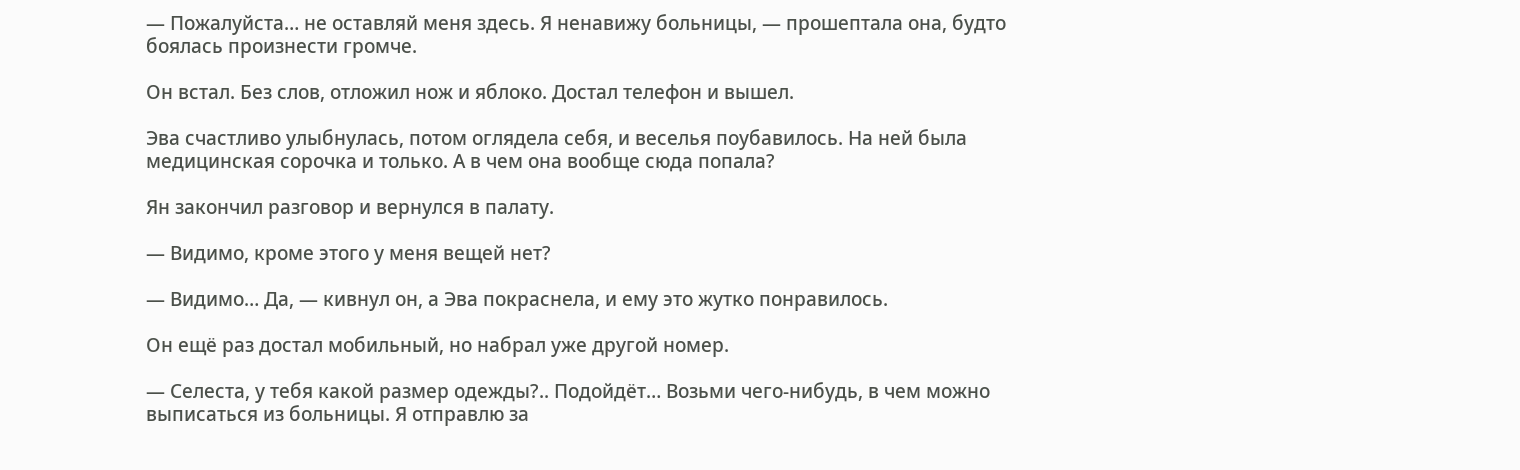— Пожалуйста… не оставляй меня здесь. Я ненавижу больницы, — прошептала она, будто боялась произнести громче.

Он встал. Без слов, отложил нож и яблоко. Достал телефон и вышел.

Эва счастливо улыбнулась, потом оглядела себя, и веселья поубавилось. На ней была медицинская сорочка и только. А в чем она вообще сюда попала?

Ян закончил разговор и вернулся в палату.

— Видимо, кроме этого у меня вещей нет?

— Видимо… Да, — кивнул он, а Эва покраснела, и ему это жутко понравилось.

Он ещё раз достал мобильный, но набрал уже другой номер.

— Селеста, у тебя какой размер одежды?.. Подойдёт… Возьми чего-нибудь, в чем можно выписаться из больницы. Я отправлю за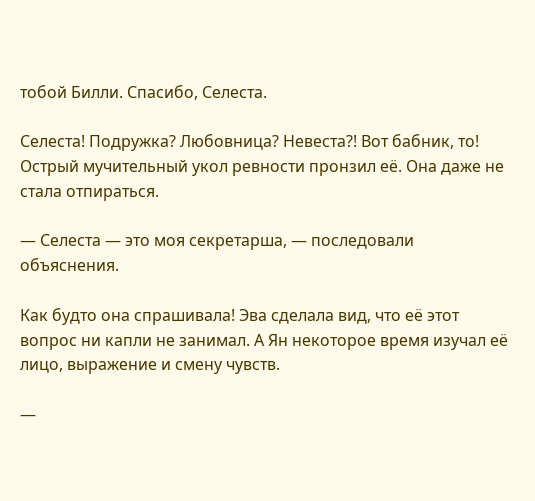тобой Билли. Спасибо, Селеста.

Селеста! Подружка? Любовница? Невеста?! Вот бабник, то! Острый мучительный укол ревности пронзил её. Она даже не стала отпираться.

— Селеста — это моя секретарша, — последовали объяснения.

Как будто она спрашивала! Эва сделала вид, что её этот вопрос ни капли не занимал. А Ян некоторое время изучал её лицо, выражение и смену чувств.

—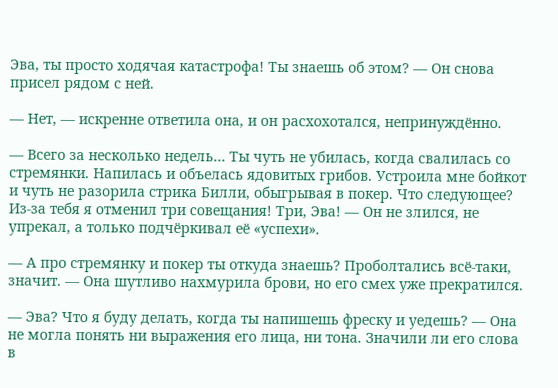Эва, ты просто ходячая катастрофа! Ты знаешь об этом? — Он снова присел рядом с ней.

— Нет, — искренне ответила она, и он расхохотался, непринуждённо.

— Всего за несколько недель… Ты чуть не убилась, когда свалилась со стремянки. Напилась и объелась ядовитых грибов. Устроила мне бойкот и чуть не разорила стрика Билли, обыгрывая в покер. Что следующее? Из-за тебя я отменил три совещания! Три, Эва! — Он не злился, не упрекал, а только подчёркивал её «успехи».

— А про стремянку и покер ты откуда знаешь? Проболтались всё-таки, значит. — Она шутливо нахмурила брови, но его смех уже прекратился.

— Эва? Что я буду делать, когда ты напишешь фреску и уедешь? — Она не могла понять ни выражения его лица, ни тона. Значили ли его слова в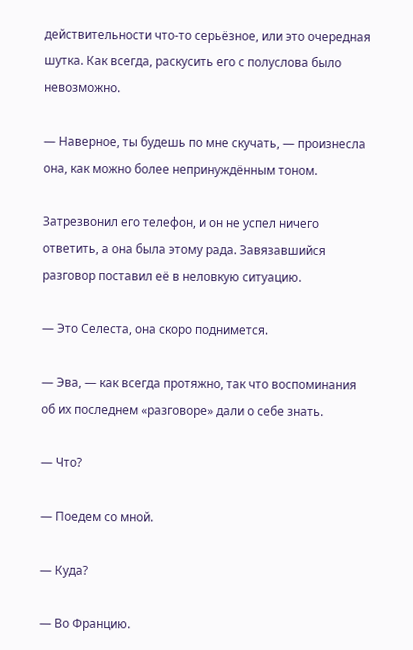действительности что-то серьёзное, или это очередная шутка. Как всегда, раскусить его с полуслова было невозможно.

— Наверное, ты будешь по мне скучать, — произнесла она, как можно более непринуждённым тоном.

Затрезвонил его телефон, и он не успел ничего ответить, а она была этому рада. Завязавшийся разговор поставил её в неловкую ситуацию.

— Это Селеста, она скоро поднимется.

— Эва, — как всегда протяжно, так что воспоминания об их последнем «разговоре» дали о себе знать.

— Что?

— Поедем со мной.

— Куда?

— Во Францию.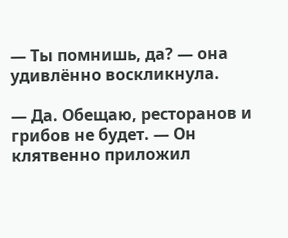— Ты помнишь, да? — она удивлённо воскликнула.

— Да. Обещаю, ресторанов и грибов не будет. — Он клятвенно приложил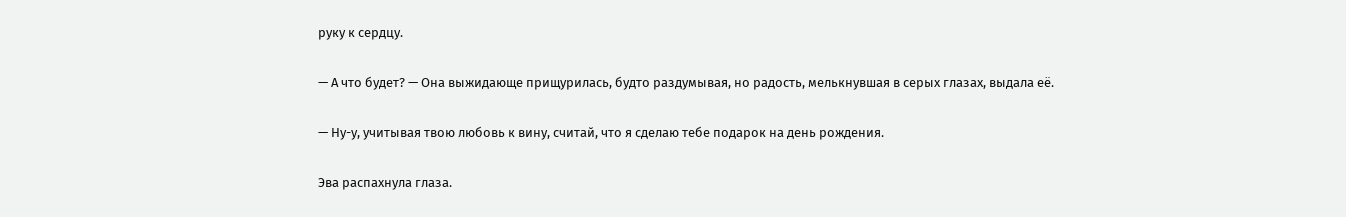руку к сердцу.

— А что будет? — Она выжидающе прищурилась, будто раздумывая, но радость, мелькнувшая в серых глазах, выдала её.

— Ну-у, учитывая твою любовь к вину, считай, что я сделаю тебе подарок на день рождения.

Эва распахнула глаза.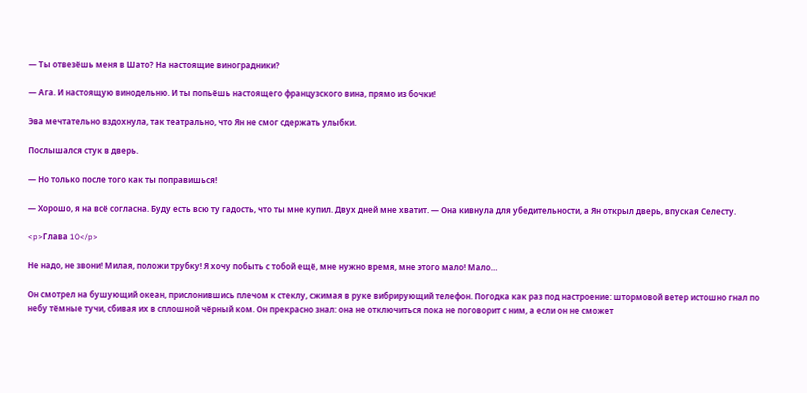— Ты отвезёшь меня в Шато? На настоящие виноградники?

— Ага. И настоящую винодельню. И ты попьёшь настоящего французского вина, прямо из бочки!

Эва мечтательно вздохнула, так театрально, что Ян не смог сдержать улыбки.

Послышался стук в дверь.

— Но только после того как ты поправишься!

— Хорошо, я на всё согласна. Буду есть всю ту гадость, что ты мне купил. Двух дней мне хватит. — Она кивнула для убедительности, а Ян открыл дверь, впуская Селесту.

<p>Глава 10</p>

Не надо, не звони! Милая, положи трубку! Я хочу побыть с тобой ещё, мне нужно время, мне этого мало! Мало…

Он смотрел на бушующий океан, прислонившись плечом к стеклу, сжимая в руке вибрирующий телефон. Погодка как раз под настроение: штормовой ветер истошно гнал по небу тёмные тучи, сбивая их в сплошной чёрный ком. Он прекрасно знал: она не отключиться пока не поговорит с ним, а если он не сможет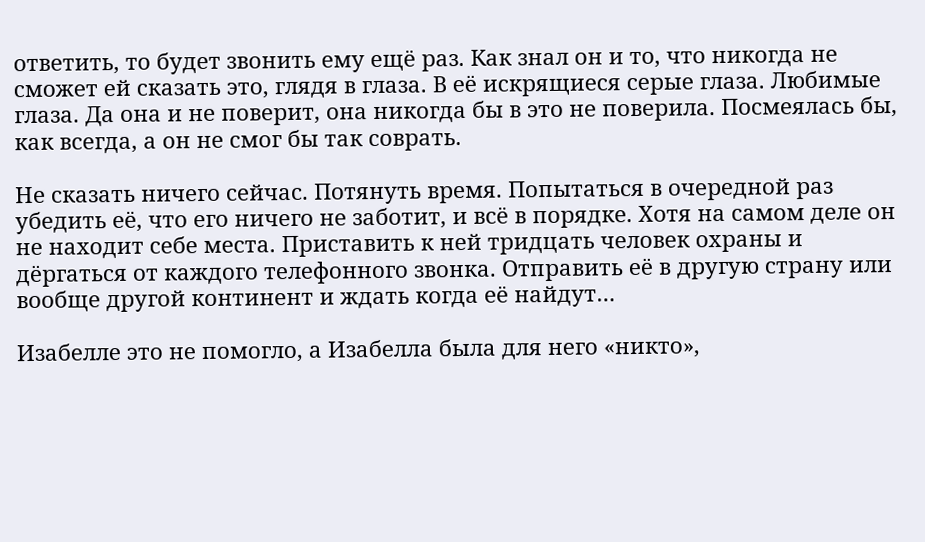ответить, то будет звонить ему ещё раз. Как знал он и то, что никогда не сможет ей сказать это, глядя в глаза. В её искрящиеся серые глаза. Любимые глаза. Да она и не поверит, она никогда бы в это не поверила. Посмеялась бы, как всегда, а он не смог бы так соврать.

Не сказать ничего сейчас. Потянуть время. Попытаться в очередной раз убедить её, что его ничего не заботит, и всё в порядке. Хотя на самом деле он не находит себе места. Приставить к ней тридцать человек охраны и дёргаться от каждого телефонного звонка. Отправить её в другую страну или вообще другой континент и ждать когда её найдут…

Изабелле это не помогло, а Изабелла была для него «никто»,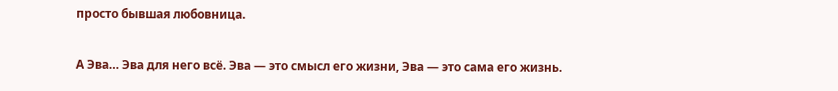просто бывшая любовница.

А Эва… Эва для него всё. Эва — это смысл его жизни, Эва — это сама его жизнь.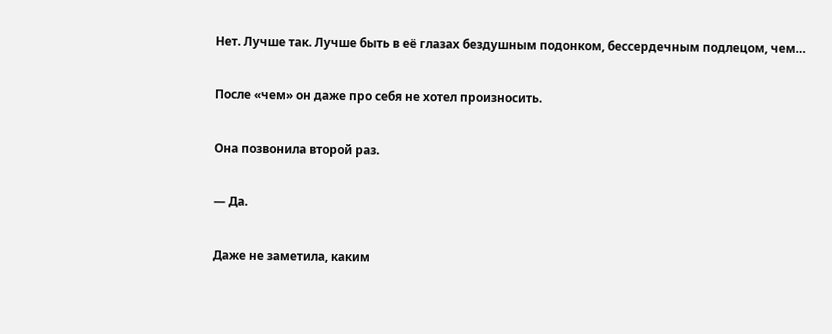Нет. Лучше так. Лучше быть в её глазах бездушным подонком, бессердечным подлецом, чем…

После «чем» он даже про себя не хотел произносить.

Она позвонила второй раз.

— Да.

Даже не заметила, каким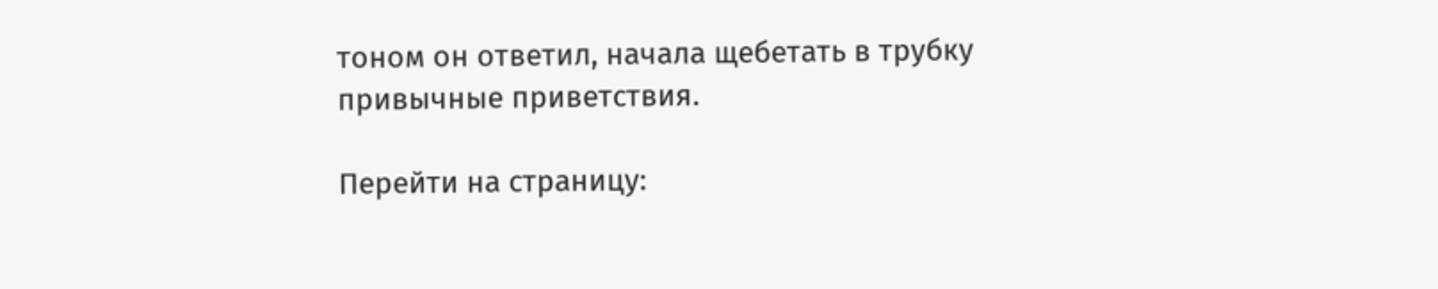тоном он ответил, начала щебетать в трубку привычные приветствия.

Перейти на страницу: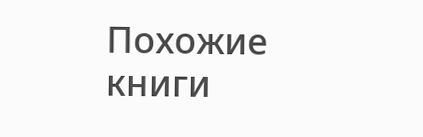Похожие книги